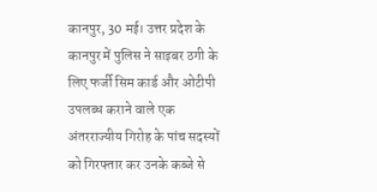कानपुर, 30 मई। उत्तर प्रदेश के कानपुर में पुलिस ने साइबर ठगी के लिए फर्जी सिम कार्ड और ओटीपी उपलब्ध कराने वाले एक अंतरराज्यीय गिरोह के पांच सदस्यों को गिरफ्तार कर उनके कब्जे से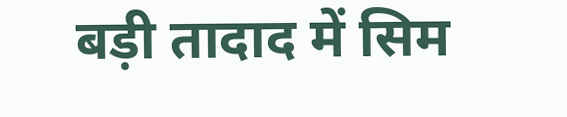बड़ी तादाद में सिम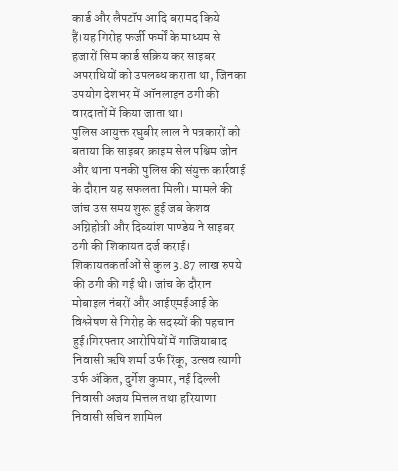कार्ड और लैपटॉप आदि बरामद किये हैं।यह गिरोह फर्जी फर्मों के माध्यम से हजारों सिम कार्ड सक्रिय कर साइबर अपराधियों को उपलब्ध कराता था, जिनका उपयोग देशभर में ऑनलाइन ठगी की वारदातों में किया जाता था।
पुलिस आयुक्त रघुबीर लाल ने पत्रकारों को बताया कि साइबर क्राइम सेल पश्चिम जोन और थाना पनकी पुलिस की संयुक्त कार्रवाई के दौरान यह सफलता मिली। मामले की जांच उस समय शुरू हुई जब केशव अग्निहोत्री और दिव्यांश पाण्डेय ने साइबर ठगी की शिकायत दर्ज कराई। शिकायतकर्ताओं से कुल 3.87 लाख रुपये की ठगी की गई थी। जांच के दौरान मोबाइल नंबरों और आईएमईआई के विश्लेषण से गिरोह के सदस्यों की पहचान हुई।गिरफ्तार आरोपियों में गाजियाबाद निवासी ऋषि शर्मा उर्फ रिंकू, उत्सव त्यागी उर्फ अंकित, दुर्गेश कुमार, नई दिल्ली निवासी अजय मित्तल तथा हरियाणा निवासी सचिन शामिल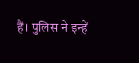हैं। पुलिस ने इन्हें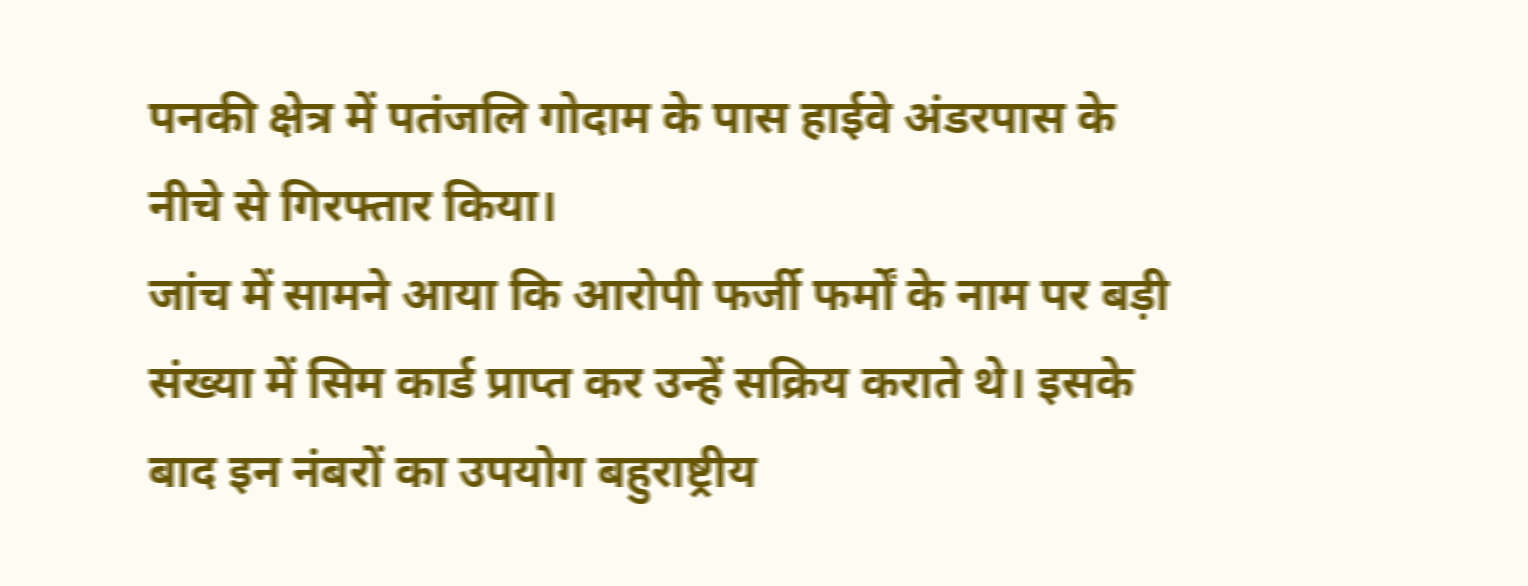पनकी क्षेत्र में पतंजलि गोदाम के पास हाईवे अंडरपास के नीचे से गिरफ्तार किया।
जांच में सामने आया कि आरोपी फर्जी फर्मों के नाम पर बड़ी संख्या में सिम कार्ड प्राप्त कर उन्हें सक्रिय कराते थे। इसके बाद इन नंबरों का उपयोग बहुराष्ट्रीय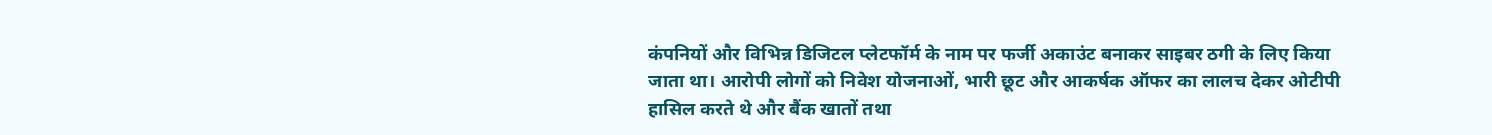कंपनियों और विभिन्न डिजिटल प्लेटफॉर्म के नाम पर फर्जी अकाउंट बनाकर साइबर ठगी के लिए किया जाता था। आरोपी लोगों को निवेश योजनाओं, भारी छूट और आकर्षक ऑफर का लालच देकर ओटीपी हासिल करते थे और बैंक खातों तथा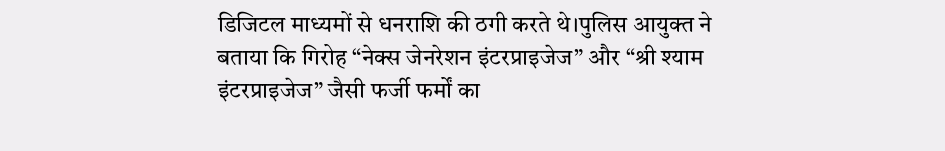डिजिटल माध्यमों से धनराशि की ठगी करते थे।पुलिस आयुक्त ने बताया कि गिरोह “नेक्स जेनरेशन इंटरप्राइजेज” और “श्री श्याम इंटरप्राइजेज” जैसी फर्जी फर्मों का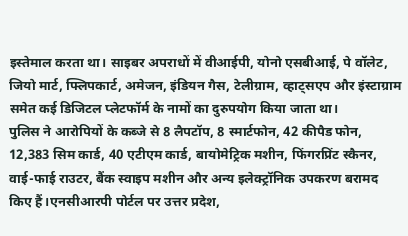इस्तेमाल करता था। साइबर अपराधों में वीआईपी, योनो एसबीआई, पे वॉलेट, जियो मार्ट, फ्लिपकार्ट, अमेजन, इंडियन गैस, टेलीग्राम, व्हाट्सएप और इंस्टाग्राम समेत कई डिजिटल प्लेटफॉर्म के नामों का दुरुपयोग किया जाता था।
पुलिस ने आरोपियों के कब्जे से 8 लैपटॉप, 8 स्मार्टफोन, 42 कीपैड फोन, 12,383 सिम कार्ड, 40 एटीएम कार्ड, बायोमेट्रिक मशीन, फिंगरप्रिंट स्कैनर, वाई-फाई राउटर, बैंक स्वाइप मशीन और अन्य इलेक्ट्रॉनिक उपकरण बरामद किए हैं।एनसीआरपी पोर्टल पर उत्तर प्रदेश,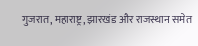गुजरात, महाराष्ट्र, झारखंड और राजस्थान समेत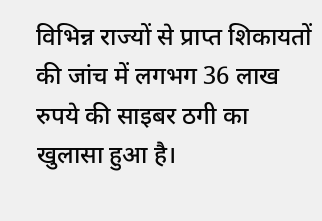विभिन्न राज्यों से प्राप्त शिकायतों की जांच में लगभग 36 लाख रुपये की साइबर ठगी का खुलासा हुआ है।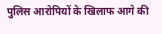पुलिस आरोपियों के खिलाफ आगे की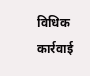विधिक कार्रवाई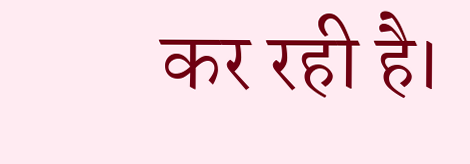कर रही है।